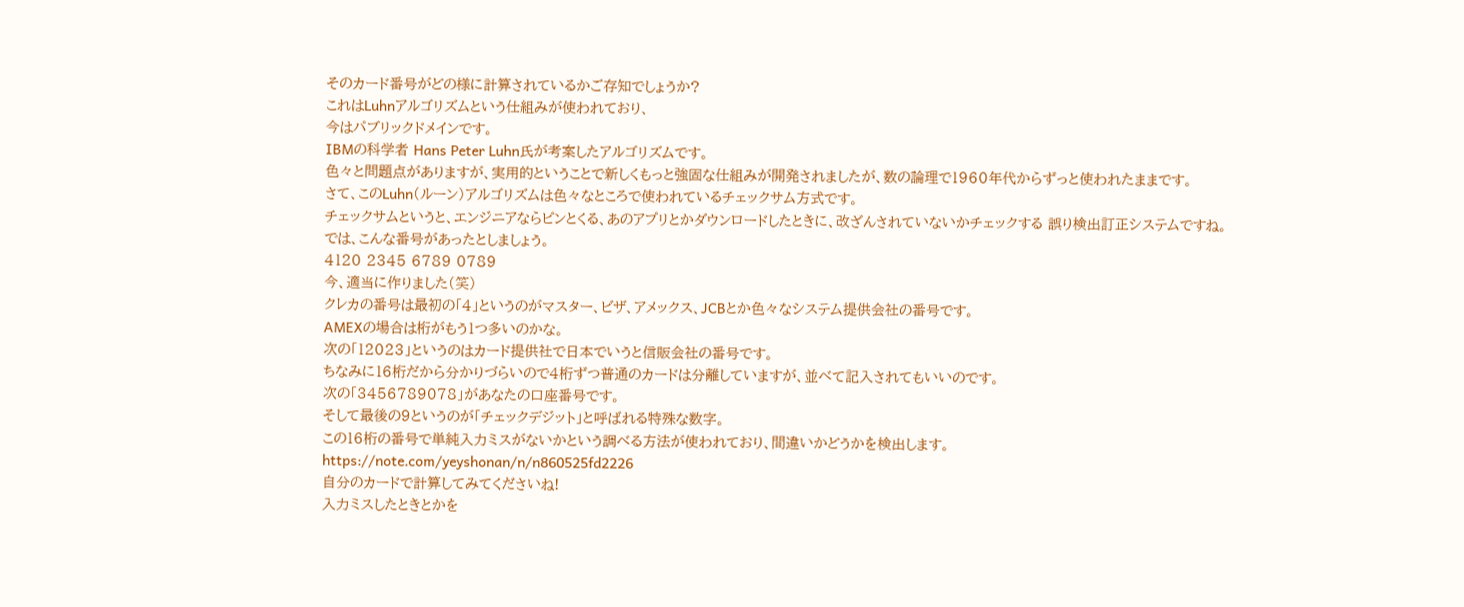そのカード番号がどの様に計算されているかご存知でしょうか?
これはLuhnアルゴリズムという仕組みが使われており、
今はパブリックドメインです。
IBMの科学者 Hans Peter Luhn氏が考案したアルゴリズムです。
色々と問題点がありますが、実用的ということで新しくもっと強固な仕組みが開発されましたが、数の論理で1960年代からずっと使われたままです。
さて、このLuhn(ルーン)アルゴリズムは色々なところで使われているチェックサム方式です。
チェックサムというと、エンジニアならピンとくる、あのアプリとかダウンロードしたときに、改ざんされていないかチェックする 誤り検出訂正システムですね。
では、こんな番号があったとしましょう。
4120 2345 6789 0789
今、適当に作りました(笑)
クレカの番号は最初の「4」というのがマスター、ビザ、アメックス、JCBとか色々なシステム提供会社の番号です。
AMEXの場合は桁がもう1つ多いのかな。
次の「12023」というのはカード提供社で日本でいうと信販会社の番号です。
ちなみに16桁だから分かりづらいので4桁ずつ普通のカードは分離していますが、並べて記入されてもいいのです。
次の「3456789078」があなたの口座番号です。
そして最後の9というのが「チェックデジット」と呼ばれる特殊な数字。
この16桁の番号で単純入力ミスがないかという調べる方法が使われており、間違いかどうかを検出します。
https://note.com/yeyshonan/n/n860525fd2226
自分のカードで計算してみてくださいね!
入力ミスしたときとかを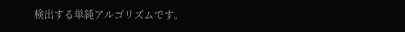検出する単純アルゴリズムです。